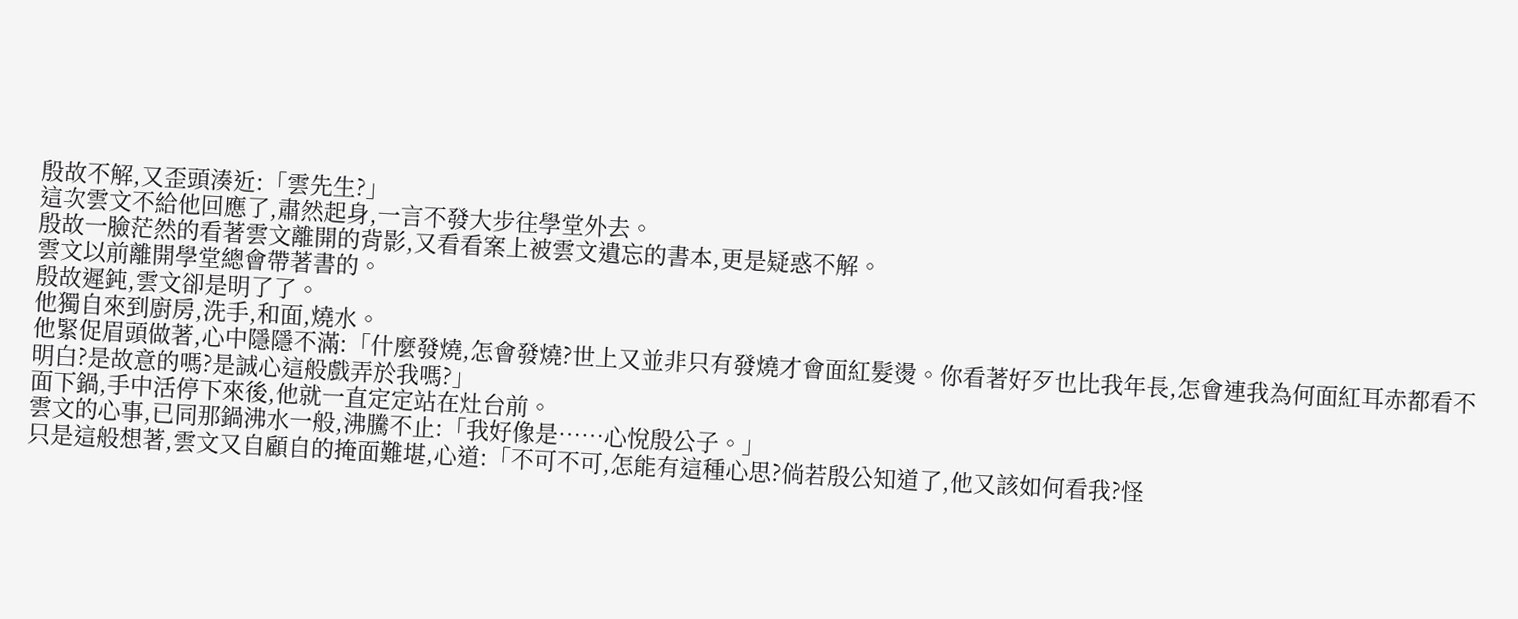殷故不解,又歪頭湊近:「雲先生?」
這次雲文不給他回應了,肅然起身,一言不發大步往學堂外去。
殷故一臉茫然的看著雲文離開的背影,又看看案上被雲文遺忘的書本,更是疑惑不解。
雲文以前離開學堂總會帶著書的。
殷故遲鈍,雲文卻是明了了。
他獨自來到廚房,洗手,和面,燒水。
他緊促眉頭做著,心中隱隱不滿:「什麼發燒,怎會發燒?世上又並非只有發燒才會面紅髮燙。你看著好歹也比我年長,怎會連我為何面紅耳赤都看不明白?是故意的嗎?是誠心這般戲弄於我嗎?」
面下鍋,手中活停下來後,他就一直定定站在灶台前。
雲文的心事,已同那鍋沸水一般,沸騰不止:「我好像是……心悅殷公子。」
只是這般想著,雲文又自顧自的掩面難堪,心道:「不可不可,怎能有這種心思?倘若殷公知道了,他又該如何看我?怪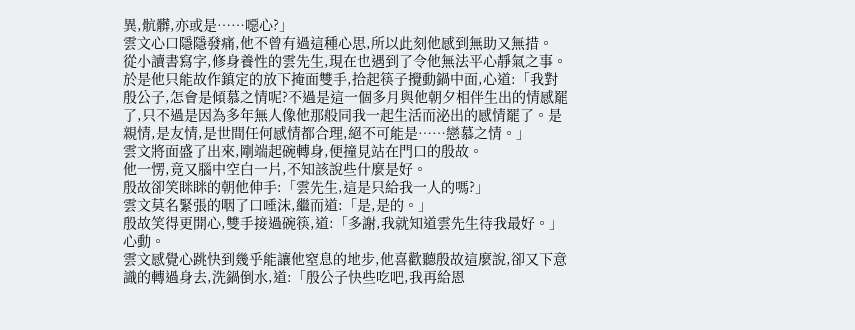異,骯髒,亦或是……噁心?」
雲文心口隱隱發痛,他不曾有過這種心思,所以此刻他感到無助又無措。
從小讀書寫字,修身養性的雲先生,現在也遇到了令他無法平心靜氣之事。
於是他只能故作鎮定的放下掩面雙手,拾起筷子攪動鍋中面,心道:「我對殷公子,怎會是傾慕之情呢?不過是這一個多月與他朝夕相伴生出的情感罷了,只不過是因為多年無人像他那般同我一起生活而泌出的感情罷了。是親情,是友情,是世間任何感情都合理,絕不可能是……戀慕之情。」
雲文將面盛了出來,剛端起碗轉身,便撞見站在門口的殷故。
他一愣,竟又腦中空白一片,不知該說些什麼是好。
殷故卻笑眯眯的朝他伸手:「雲先生,這是只給我一人的嗎?」
雲文莫名緊張的咽了口唾沫,繼而道:「是,是的。」
殷故笑得更開心,雙手接過碗筷,道:「多謝,我就知道雲先生待我最好。」心動。
雲文感覺心跳快到幾乎能讓他窒息的地步,他喜歡聽殷故這麼說,卻又下意識的轉過身去,洗鍋倒水,道:「殷公子快些吃吧,我再給恩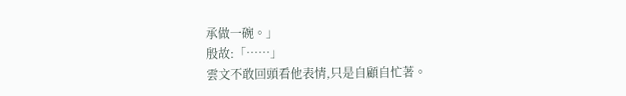承做一碗。」
殷故:「……」
雲文不敢回頭看他表情,只是自顧自忙著。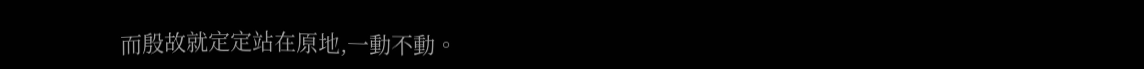而殷故就定定站在原地,一動不動。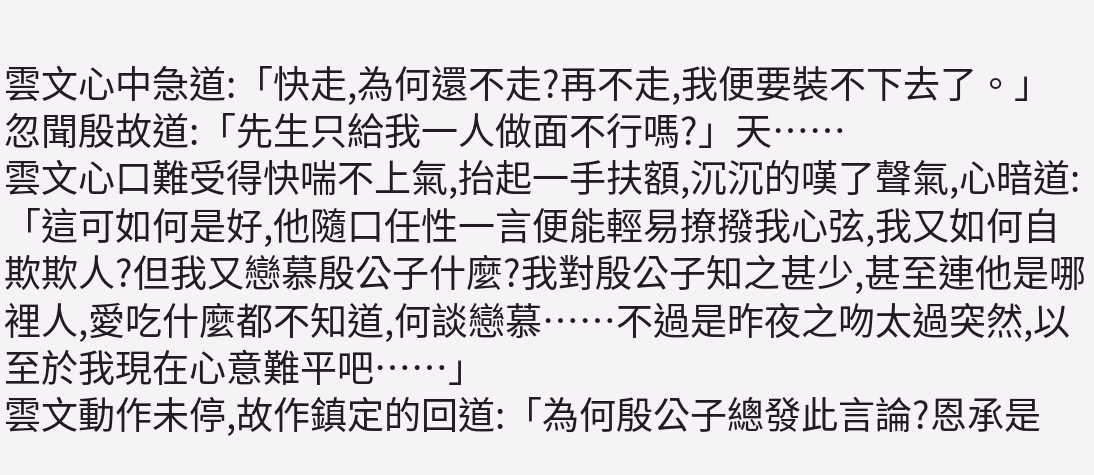雲文心中急道:「快走,為何還不走?再不走,我便要裝不下去了。」
忽聞殷故道:「先生只給我一人做面不行嗎?」天……
雲文心口難受得快喘不上氣,抬起一手扶額,沉沉的嘆了聲氣,心暗道:「這可如何是好,他隨口任性一言便能輕易撩撥我心弦,我又如何自欺欺人?但我又戀慕殷公子什麼?我對殷公子知之甚少,甚至連他是哪裡人,愛吃什麼都不知道,何談戀慕……不過是昨夜之吻太過突然,以至於我現在心意難平吧……」
雲文動作未停,故作鎮定的回道:「為何殷公子總發此言論?恩承是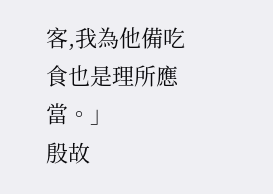客,我為他備吃食也是理所應當。」
殷故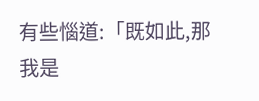有些惱道:「既如此,那我是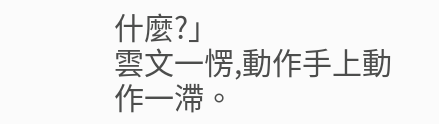什麼?」
雲文一愣,動作手上動作一滯。